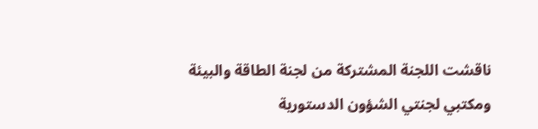ناقشت اللجنة المشتركة من لجنة الطاقة والبيئة ومكتبي لجنتي الشؤون الدستورية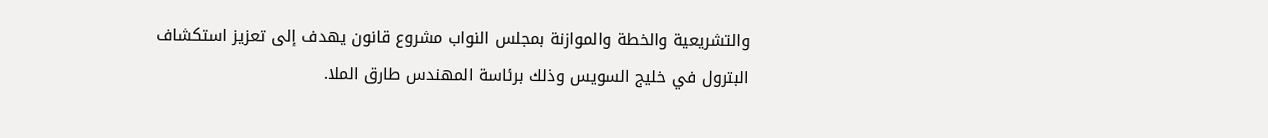والتشريعية والخطة والموازنة بمجلس النواب مشروع قانون يهدف إلى تعزيز استكشاف البترول في خليج السويس وذلك برئاسة المهندس طارق الملا.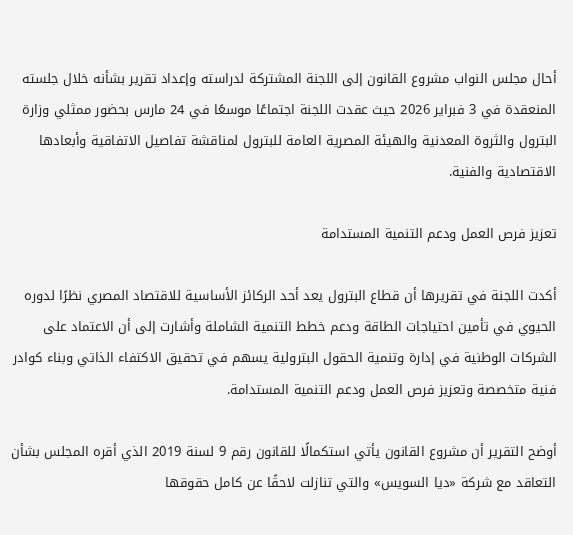أحال مجلس النواب مشروع القانون إلى اللجنة المشتركة لدراسته وإعداد تقرير بشأنه خلال جلسته المنعقدة في 3 فبراير 2026 حيث عقدت اللجنة اجتماعًا موسعًا في 24 مارس بحضور ممثلي وزارة البترول والثروة المعدنية والهيئة المصرية العامة للبترول لمناقشة تفاصيل الاتفاقية وأبعادها الاقتصادية والفنية.

تعزيز فرص العمل ودعم التنمية المستدامة

أكدت اللجنة في تقريرها أن قطاع البترول يعد أحد الركائز الأساسية للاقتصاد المصري نظرًا لدوره الحيوي في تأمين احتياجات الطاقة ودعم خطط التنمية الشاملة وأشارت إلى أن الاعتماد على الشركات الوطنية في إدارة وتنمية الحقول البترولية يسهم في تحقيق الاكتفاء الذاتي وبناء كوادر فنية متخصصة وتعزيز فرص العمل ودعم التنمية المستدامة.

أوضح التقرير أن مشروع القانون يأتي استكمالًا للقانون رقم 9 لسنة 2019 الذي أقره المجلس بشأن التعاقد مع شركة «ديا السويس» والتي تنازلت لاحقًا عن كامل حقوقها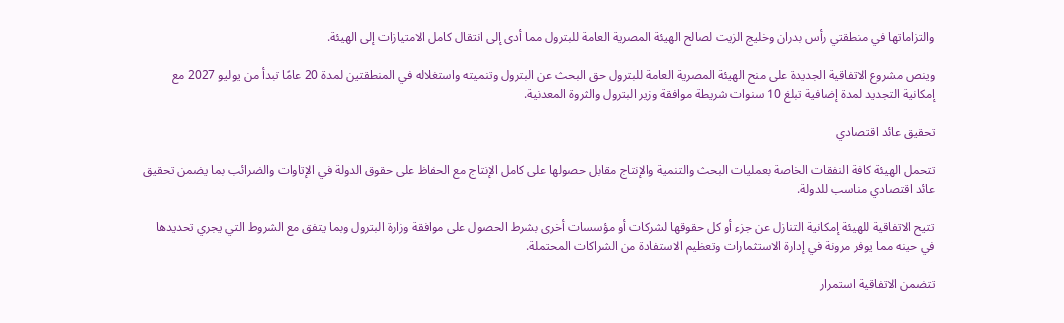والتزاماتها في منطقتي رأس بدران وخليج الزيت لصالح الهيئة المصرية العامة للبترول مما أدى إلى انتقال كامل الامتيازات إلى الهيئة.

وينص مشروع الاتفاقية الجديدة على منح الهيئة المصرية العامة للبترول حق البحث عن البترول وتنميته واستغلاله في المنطقتين لمدة 20 عامًا تبدأ من يوليو 2027 مع إمكانية التجديد لمدة إضافية تبلغ 10 سنوات شريطة موافقة وزير البترول والثروة المعدنية.

تحقيق عائد اقتصادي

تتحمل الهيئة كافة النفقات الخاصة بعمليات البحث والتنمية والإنتاج مقابل حصولها على كامل الإنتاج مع الحفاظ على حقوق الدولة في الإتاوات والضرائب بما يضمن تحقيق عائد اقتصادي مناسب للدولة.

تتيح الاتفاقية للهيئة إمكانية التنازل عن جزء أو كل حقوقها لشركات أو مؤسسات أخرى بشرط الحصول على موافقة وزارة البترول وبما يتفق مع الشروط التي يجري تحديدها في حينه مما يوفر مرونة في إدارة الاستثمارات وتعظيم الاستفادة من الشراكات المحتملة.

تتضمن الاتفاقية استمرار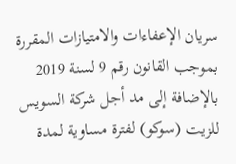سريان الإعفاءات والامتيازات المقررة بموجب القانون رقم 9 لسنة 2019 بالإضافة إلى مد أجل شركة السويس للزيت (سوكو) لفترة مساوية لمدة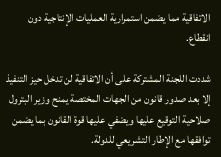الاتفاقية مما يضمن استمرارية العمليات الإنتاجية دون انقطاع.

شددت اللجنة المشتركة على أن الاتفاقية لن تدخل حيز التنفيذ إلا بعد صدور قانون من الجهات المختصة يمنح وزير البترول صلاحية التوقيع عليها ويضفي عليها قوة القانون بما يضمن توافقها مع الإطار التشريعي للدولة.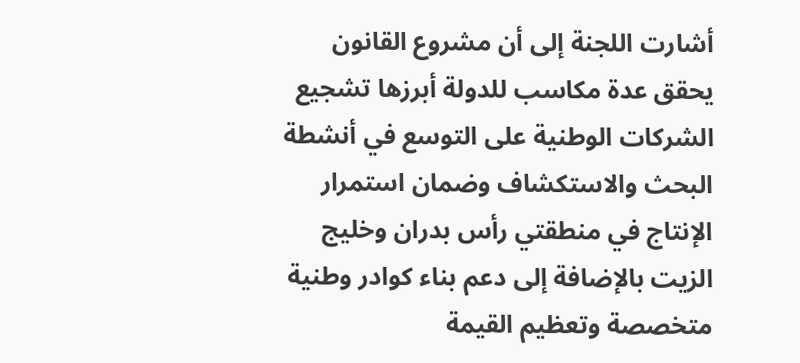أشارت اللجنة إلى أن مشروع القانون يحقق عدة مكاسب للدولة أبرزها تشجيع الشركات الوطنية على التوسع في أنشطة البحث والاستكشاف وضمان استمرار الإنتاج في منطقتي رأس بدران وخليج الزيت بالإضافة إلى دعم بناء كوادر وطنية متخصصة وتعظيم القيمة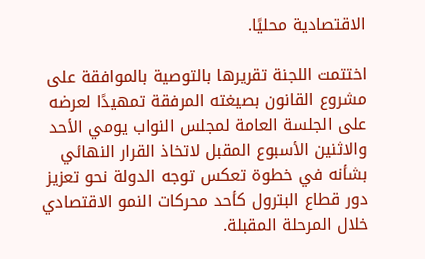الاقتصادية محليًا.

اختتمت اللجنة تقريرها بالتوصية بالموافقة على مشروع القانون بصيغته المرفقة تمهيدًا لعرضه على الجلسة العامة لمجلس النواب يومي الأحد والاثنين الأسبوع المقبل لاتخاذ القرار النهائي بشأنه في خطوة تعكس توجه الدولة نحو تعزيز دور قطاع البترول كأحد محركات النمو الاقتصادي خلال المرحلة المقبلة.